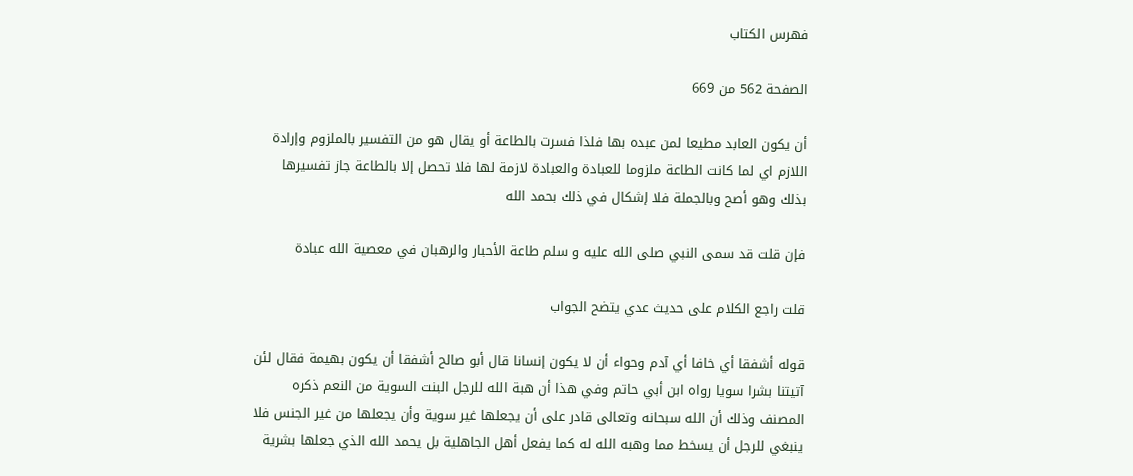فهرس الكتاب

الصفحة 562 من 669

أن يكون العابد مطيعا لمن عبده بها فلذا فسرت بالطاعة أو يقال هو من التفسير بالملزوم وإرادة اللازم اي لما كانت الطاعة ملزوما للعبادة والعبادة لازمة لها فلا تحصل إلا بالطاعة جاز تفسيرها بذلك وهو أصح وبالجملة فلا إشكال في ذلك بحمد الله

فإن قلت قد سمى النبي صلى الله عليه و سلم طاعة الأحبار والرهبان في معصية الله عبادة

قلت راجع الكلام على حديث عدي يتضح الجواب

قوله أشفقا أي خافا أي آدم وحواء أن لا يكون إنسانا قال أبو صالح أشفقا أن يكون بهيمة فقال لئن آتيتنا بشرا سويا رواه ابن أبي حاتم وفي هذا أن هبة الله للرجل البنت السوية من النعم ذكره المصنف وذلك أن الله سبحانه وتعالى قادر على أن يجعلها غير سوية وأن يجعلها من غير الجنس فلا ينبغي للرجل أن يسخط مما وهبه الله له كما يفعل أهل الجاهلية بل يحمد الله الذي جعلها بشرية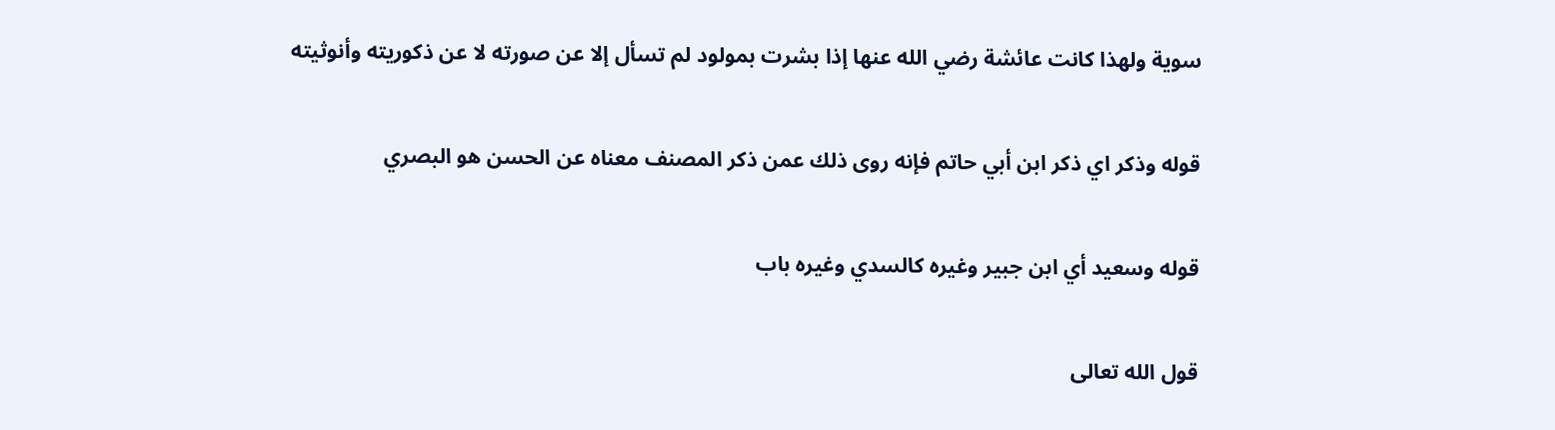سوية ولهذا كانت عائشة رضي الله عنها إذا بشرت بمولود لم تسأل إلا عن صورته لا عن ذكوريته وأنوثيته

قوله وذكر اي ذكر ابن أبي حاتم فإنه روى ذلك عمن ذكر المصنف معناه عن الحسن هو البصري

قوله وسعيد أي ابن جبير وغيره كالسدي وغيره باب

قول الله تعالى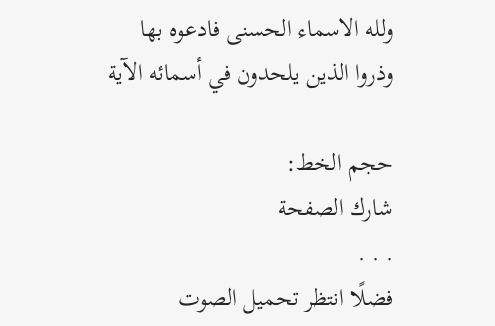ولله الاسماء الحسنى فادعوه بها وذروا الذين يلحدون في أسمائه الآية

حجم الخط:
شارك الصفحة
. . .
فضلًا انتظر تحميل الصوت